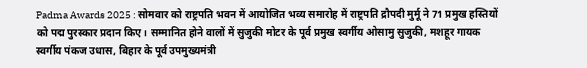Padma Awards 2025 : सोमवार को राष्ट्रपति भवन में आयोजित भव्य समारोह में राष्ट्रपति द्रौपदी मुर्मू ने 71 प्रमुख हस्तियों को पद्म पुरस्कार प्रदान किए। सम्मानित होने वालों में सुजुकी मोटर के पूर्व प्रमुख स्वर्गीय ओसामु सुजुकी, मशहूर गायक स्वर्गीय पंकज उधास, बिहार के पूर्व उपमुख्यमंत्री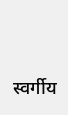स्वर्गीय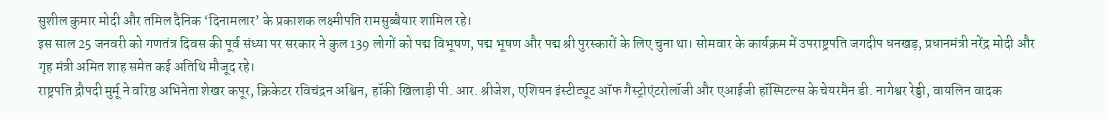सुशील कुमार मोदी और तमिल दैनिक ‘दिनामलार’ के प्रकाशक लक्ष्मीपति रामसुब्बैयार शामिल रहे।
इस साल 25 जनवरी को गणतंत्र दिवस की पूर्व संध्या पर सरकार ने कुल 139 लोगों को पद्म विभूषण, पद्म भूषण और पद्म श्री पुरस्कारों के लिए चुना था। सोमवार के कार्यक्रम में उपराष्ट्रपति जगदीप धनखड़, प्रधानमंत्री नरेंद्र मोदी और गृह मंत्री अमित शाह समेत कई अतिथि मौजूद रहे।
राष्ट्रपति द्रौपदी मुर्मू ने वरिष्ठ अभिनेता शेखर कपूर, क्रिकेटर रविचंद्रन अश्विन, हॉकी खिलाड़ी पी. आर. श्रीजेश, एशियन इंस्टीट्यूट ऑफ गैस्ट्रोएंटरोलॉजी और एआईजी हॉस्पिटल्स के चेयरमैन डी. नागेश्वर रेड्डी, वायलिन वादक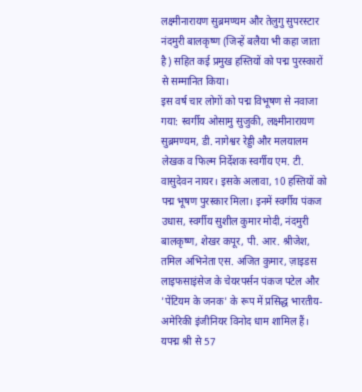लक्ष्मीनारायण सुब्रमण्यम और तेलुगु सुपरस्टार नंदमुरी बालकृष्ण (जिन्हें बलैया भी कहा जाता है) सहित कई प्रमुख हस्तियों को पद्म पुरस्कारों से सम्मानित किया।
इस वर्ष चार लोगों को पद्म विभूषण से नवाजा गया: स्वर्गीय ओसामु सुजुकी, लक्ष्मीनारायण सुब्रमण्यम, डी. नागेश्वर रेड्डी और मलयालम लेखक व फिल्म निर्देशक स्वर्गीय एम. टी. वासुदेवन नायर। इसके अलावा, 10 हस्तियों को पद्म भूषण पुरस्कार मिला। इनमें स्वर्गीय पंकज उधास, स्वर्गीय सुशील कुमार मोदी, नंदमुरी बालकृष्ण, शेखर कपूर, पी. आर. श्रीजेश, तमिल अभिनेता एस. अजित कुमार, ज़ाइडस लाइफसाइंसेज के चेयरपर्सन पंकज पटेल और 'पेंटियम के जनक' के रूप में प्रसिद्ध भारतीय-अमेरिकी इंजीनियर विनोद धाम शामिल हैं।
यपद्म श्री से 57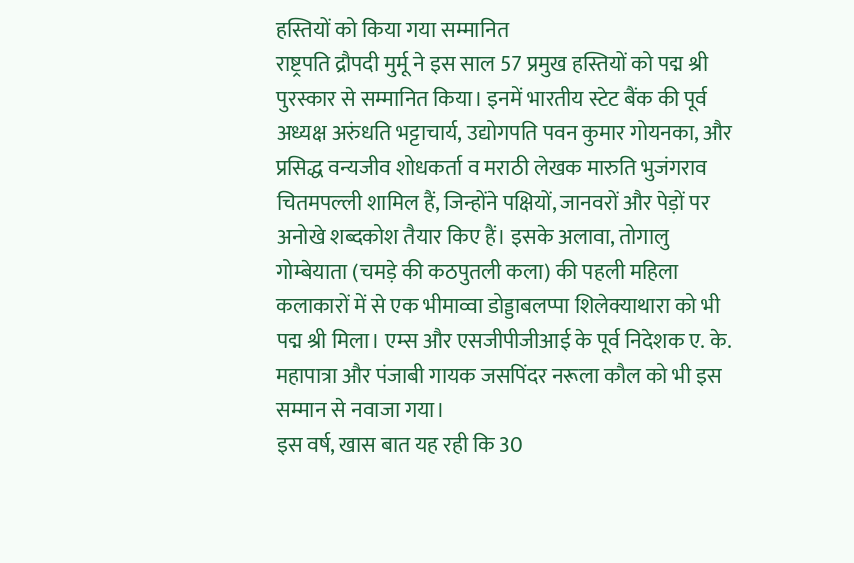हस्तियों को किया गया सम्मानित
राष्ट्रपति द्रौपदी मुर्मू ने इस साल 57 प्रमुख हस्तियों को पद्म श्री पुरस्कार से सम्मानित किया। इनमें भारतीय स्टेट बैंक की पूर्व अध्यक्ष अरुंधति भट्टाचार्य, उद्योगपति पवन कुमार गोयनका, और प्रसिद्ध वन्यजीव शोधकर्ता व मराठी लेखक मारुति भुजंगराव चितमपल्ली शामिल हैं, जिन्होंने पक्षियों, जानवरों और पेड़ों पर अनोखे शब्दकोश तैयार किए हैं। इसके अलावा, तोगालु गोम्बेयाता (चमड़े की कठपुतली कला) की पहली महिला कलाकारों में से एक भीमाव्वा डोड्डाबलप्पा शिलेक्याथारा को भी पद्म श्री मिला। एम्स और एसजीपीजीआई के पूर्व निदेशक ए. के. महापात्रा और पंजाबी गायक जसपिंदर नरूला कौल को भी इस सम्मान से नवाजा गया।
इस वर्ष, खास बात यह रही कि 30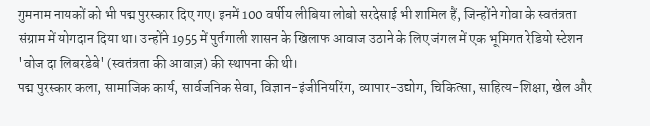गुमनाम नायकों को भी पद्म पुरस्कार दिए गए। इनमें 100 वर्षीय लीबिया लोबो सरदेसाई भी शामिल हैं, जिन्होंने गोवा के स्वतंत्रता संग्राम में योगदान दिया था। उन्होंने 1955 में पुर्तगाली शासन के खिलाफ आवाज उठाने के लिए जंगल में एक भूमिगत रेडियो स्टेशन 'वोज दा लिबरडेबे' (स्वतंत्रता की आवाज़) की स्थापना की थी।
पद्म पुरस्कार कला, सामाजिक कार्य, सार्वजनिक सेवा, विज्ञान-इंजीनियरिंग, व्यापार-उद्योग, चिकित्सा, साहित्य-शिक्षा, खेल और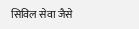सिविल सेवा जैसे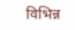विभिन्न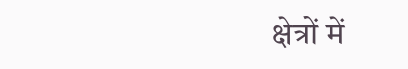क्षेत्रों में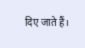दिए जाते हैं।